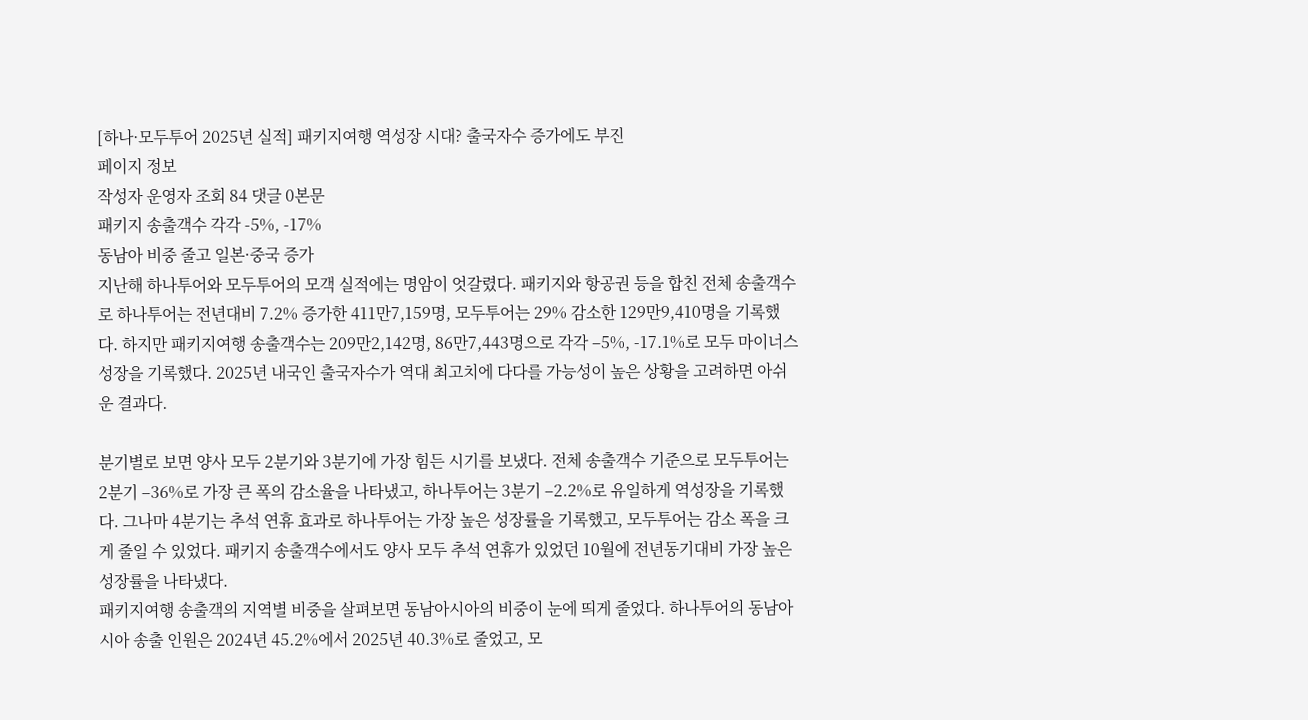[하나·모두투어 2025년 실적] 패키지여행 역성장 시대? 출국자수 증가에도 부진
페이지 정보
작성자 운영자 조회 84 댓글 0본문
패키지 송출객수 각각 -5%, -17%
동남아 비중 줄고 일본·중국 증가
지난해 하나투어와 모두투어의 모객 실적에는 명암이 엇갈렸다. 패키지와 항공권 등을 합친 전체 송출객수로 하나투어는 전년대비 7.2% 증가한 411만7,159명, 모두투어는 29% 감소한 129만9,410명을 기록했다. 하지만 패키지여행 송출객수는 209만2,142명, 86만7,443명으로 각각 –5%, -17.1%로 모두 마이너스 성장을 기록했다. 2025년 내국인 출국자수가 역대 최고치에 다다를 가능성이 높은 상황을 고려하면 아쉬운 결과다.

분기별로 보면 양사 모두 2분기와 3분기에 가장 힘든 시기를 보냈다. 전체 송출객수 기준으로 모두투어는 2분기 –36%로 가장 큰 폭의 감소율을 나타냈고, 하나투어는 3분기 –2.2%로 유일하게 역성장을 기록했다. 그나마 4분기는 추석 연휴 효과로 하나투어는 가장 높은 성장률을 기록했고, 모두투어는 감소 폭을 크게 줄일 수 있었다. 패키지 송출객수에서도 양사 모두 추석 연휴가 있었던 10월에 전년동기대비 가장 높은 성장률을 나타냈다.
패키지여행 송출객의 지역별 비중을 살펴보면 동남아시아의 비중이 눈에 띄게 줄었다. 하나투어의 동남아시아 송출 인원은 2024년 45.2%에서 2025년 40.3%로 줄었고, 모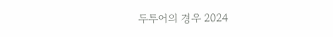두투어의 경우 2024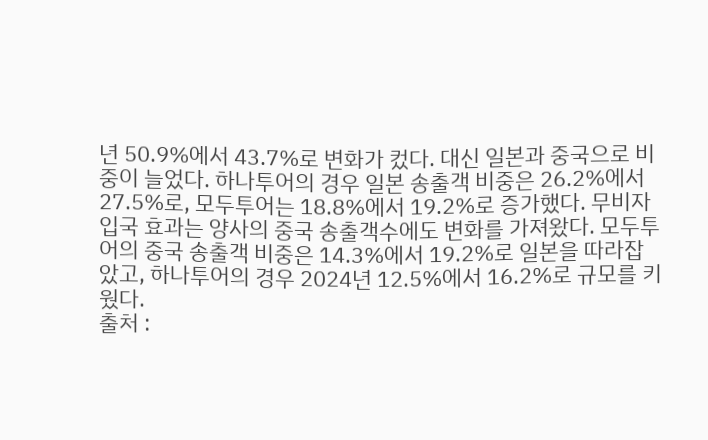년 50.9%에서 43.7%로 변화가 컸다. 대신 일본과 중국으로 비중이 늘었다. 하나투어의 경우 일본 송출객 비중은 26.2%에서 27.5%로, 모두투어는 18.8%에서 19.2%로 증가했다. 무비자 입국 효과는 양사의 중국 송출객수에도 변화를 가져왔다. 모두투어의 중국 송출객 비중은 14.3%에서 19.2%로 일본을 따라잡았고, 하나투어의 경우 2024년 12.5%에서 16.2%로 규모를 키웠다.
출처 :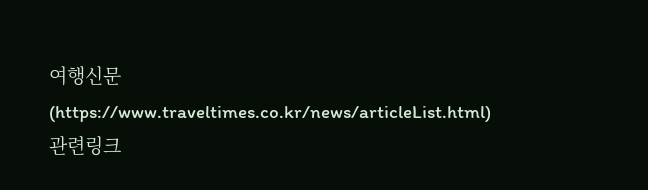여행신문(https://www.traveltimes.co.kr/news/articleList.html)
관련링크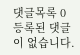댓글목록 0
등록된 댓글이 없습니다.